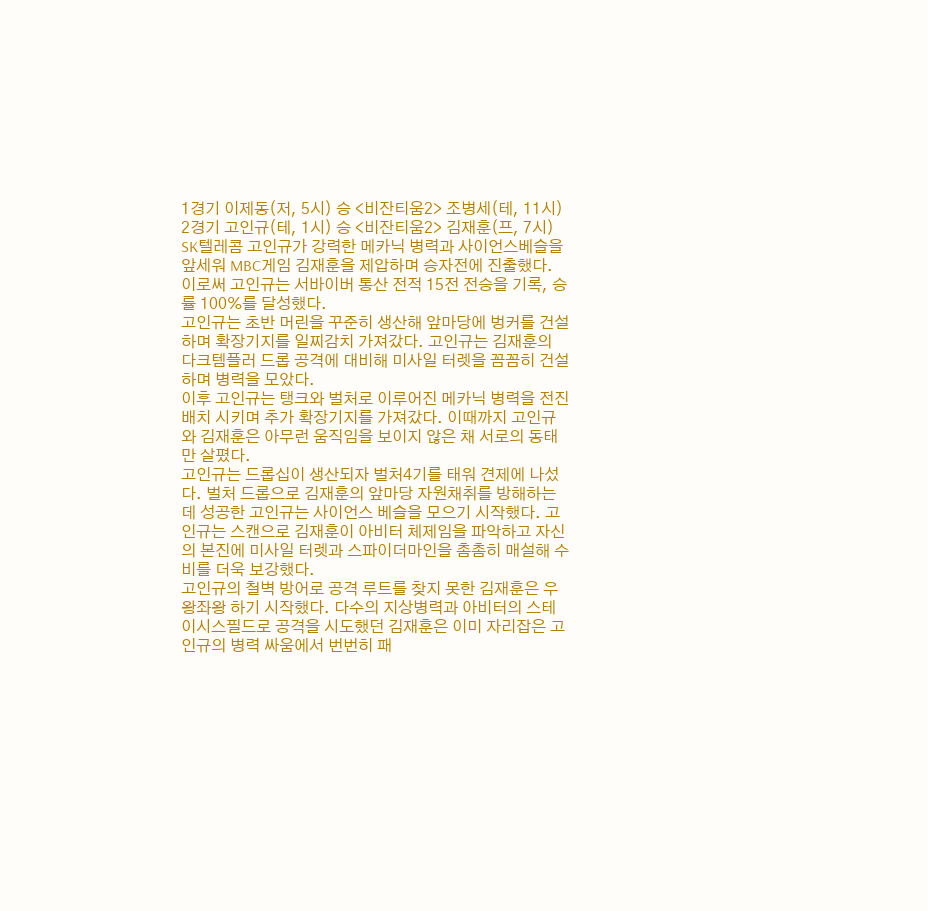1경기 이제동(저, 5시) 승 <비잔티움2> 조병세(테, 11시)
2경기 고인규(테, 1시) 승 <비잔티움2> 김재훈(프, 7시)
SK텔레콤 고인규가 강력한 메카닉 병력과 사이언스베슬을 앞세워 MBC게임 김재훈을 제압하며 승자전에 진출했다. 이로써 고인규는 서바이버 통산 전적 15전 전승을 기록, 승률 100%를 달성했다.
고인규는 초반 머린을 꾸준히 생산해 앞마당에 벙커를 건설하며 확장기지를 일찌감치 가져갔다. 고인규는 김재훈의 다크템플러 드롭 공격에 대비해 미사일 터렛을 꼼꼼히 건설하며 병력을 모았다.
이후 고인규는 탱크와 벌처로 이루어진 메카닉 병력을 전진 배치 시키며 추가 확장기지를 가져갔다. 이때까지 고인규와 김재훈은 아무런 움직임을 보이지 않은 채 서로의 동태만 살폈다.
고인규는 드롭십이 생산되자 벌처4기를 태워 견제에 나섰다. 벌처 드롭으로 김재훈의 앞마당 자원채취를 방해하는데 성공한 고인규는 사이언스 베슬을 모으기 시작했다. 고인규는 스캔으로 김재훈이 아비터 체제임을 파악하고 자신의 본진에 미사일 터렛과 스파이더마인을 촘촘히 매설해 수비를 더욱 보강했다.
고인규의 철벽 방어로 공격 루트를 찾지 못한 김재훈은 우왕좌왕 하기 시작했다. 다수의 지상병력과 아비터의 스테이시스필드로 공격을 시도했던 김재훈은 이미 자리잡은 고인규의 병력 싸움에서 번번히 패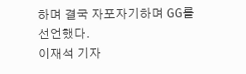하며 결국 자포자기하며 GG를 선언했다.
이재석 기자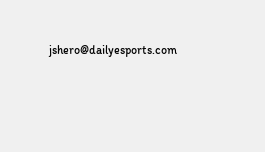jshero@dailyesports.com